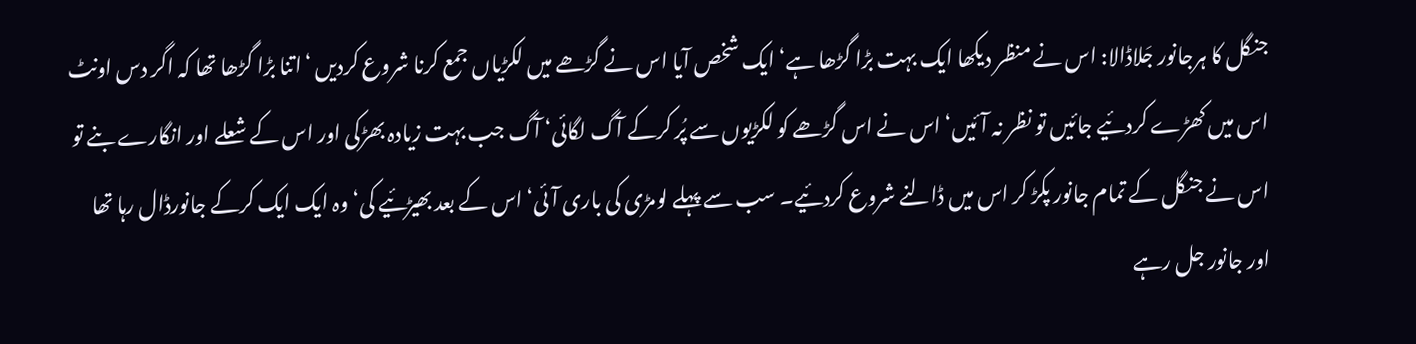جنگل کا ہرجانور جَلاڈالا: اس نے منظر دیکھا ایک بہت بڑا گڑھا ہے‘ ایک شخص آیا اس نے گڑھے میں لکڑیاں جمع کرنا شروع کردیں ‘اتنا بڑا گڑھا تھا کہ اگر دس اونٹ اس میں کھڑے کردئیے جائیں تو نظر نہ آئیں‘ اس نے اس گڑھے کو لکڑیوں سے پُر کرکے آگ لگائی‘ آگ جب بہت زیادہ بھڑکی اور اس کے شعلے اور انگارے بنے تو اس نے جنگل کے تمام جانور پکڑ کر اس میں ڈالنے شروع کردئیے۔ سب سے پہلے لومڑی کی باری آئی‘ اس کے بعد بھیڑئیے کی‘ وہ ایک ایک کرکے جانورڈال رہا تھا اور جانور جل رہے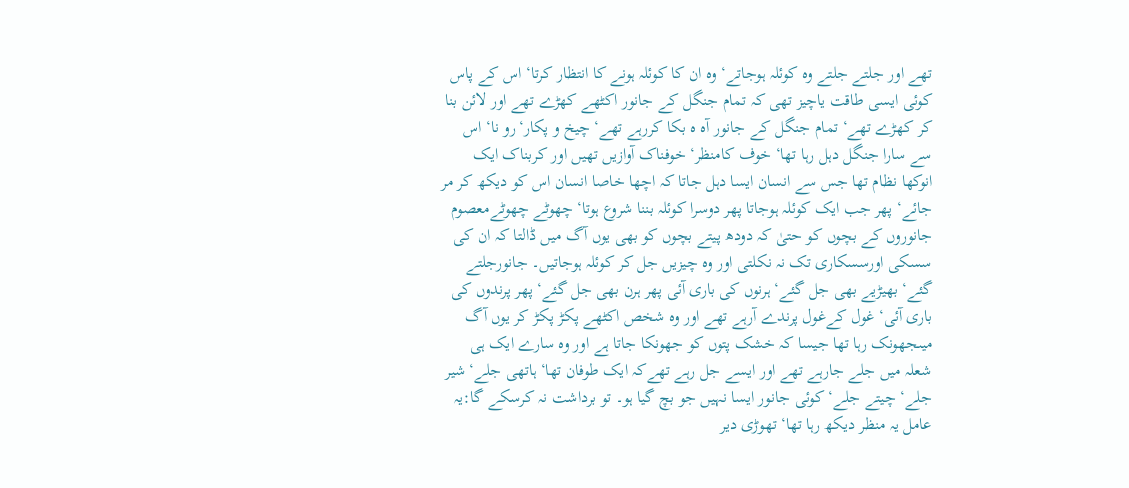تھے اور جلتے جلتے وہ کوئلہ ہوجاتے‘ وہ ان کا کوئلہ ہونے کا انتظار کرتا‘ اس کے پاس کوئی ایسی طاقت یاچیز تھی کہ تمام جنگل کے جانور اکٹھے کھڑے تھے اور لائن بنا کر کھڑے تھے‘ تمام جنگل کے جانور آہ ہ بکا کررہے تھے‘ چیخ و پکار‘رو نا‘ اس سے سارا جنگل دہل رہا تھا‘ خوف کامنظر‘ خوفناک آوازیں تھیں اور کربناک ایک انوکھا نظام تھا جس سے انسان ایسا دہل جاتا کہ اچھا خاصا انسان اس کو دیکھ کر مر جائے‘ پھر جب ایک کوئلہ ہوجاتا پھر دوسرا کوئلہ بننا شروع ہوتا‘ چھوٹے چھوٹےمعصوم جانوروں کے بچوں کو حتیٰ کہ دودھ پیتے بچوں کو بھی یوں آگ میں ڈالتا کہ ان کی سسکی اورسسکاری تک نہ نکلتی اور وہ چیزیں جل کر کوئلہ ہوجاتیں۔ جانورجلتے گئے‘ بھیڑیے بھی جل گئے‘ ہرنوں کی باری آئی پھر ہرن بھی جل گئے‘ پھر پرندوں کی باری آئی‘ غول کےغول پرندے آرہے تھے اور وہ شخص اکٹھے پکڑ پکڑ کر یوں آگ میںجھونک رہا تھا جیسا کہ خشک پتوں کو جھونکا جاتا ہے اور وہ سارے ایک ہی شعلہ میں جلے جارہے تھے اور ایسے جل رہے تھےکہ ایک طوفان تھا‘ ہاتھی جلے‘ شیر جلے‘ چیتے جلے‘ کوئی جانور ایسا نہیں جو بچ گیا ہو۔ تو برداشت نہ کرسکے گا:یہ عامل یہ منظر دیکھ رہا تھا‘ تھوڑی دیر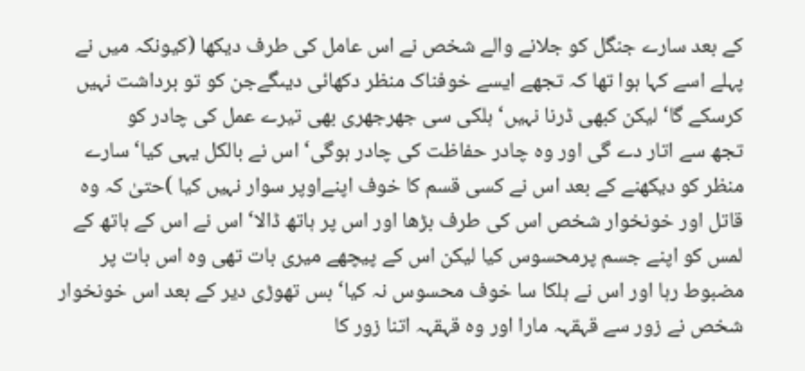کے بعد سارے جنگل کو جلانے والے شخص نے اس عامل کی طرف دیکھا (کیونکہ میں نے پہلے اسے کہا ہوا تھا کہ تجھے ایسے خوفناک منظر دکھائی دیںگےجن کو تو برداشت نہیں کرسکے گا‘ لیکن کبھی ڈرنا نہیں‘ ہلکی سی جھرجھری بھی تیرے عمل کی چادر کو
تجھ سے اتار دے گی اور وہ چادر حفاظت کی چادر ہوگی‘ اس نے بالکل یہی کیا‘ سارے منظر کو دیکھنے کے بعد اس نے کسی قسم کا خوف اپنےاوپر سوار نہیں کیا )حتیٰ کہ وہ قاتل اور خونخوار شخص اس کی طرف بڑھا اور اس پر ہاتھ ڈالا‘ اس نے اس کے ہاتھ کے لمس کو اپنے جسم پرمحسوس کیا لیکن اس کے پیچھے میری بات تھی وہ اس بات پر مضبوط رہا اور اس نے ہلکا سا خوف محسوس نہ کیا‘ بس تھوڑی دیر کے بعد اس خونخوار شخص نے زور سے قہقہہ مارا اور وہ قہقہہ اتنا زور کا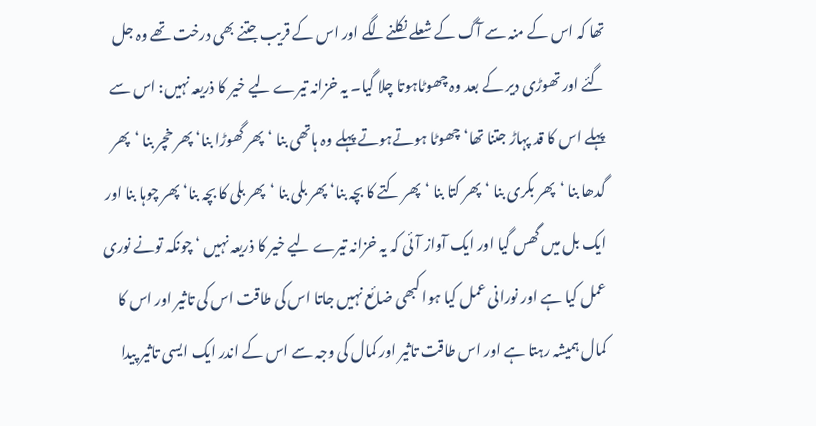تھا کہ اس کے منہ سے آگ کے شعلے نکلنےلگے اور اس کے قریب جتنے بھی درخت تھے وہ جل گئے اور تھوڑی دیر کے بعد وہ چھوٹاہوتا چلا گیا۔ یہ خزانہ تیرے لیے خیر کا ذریعہ نہیں: اس سے پہلے اس کا قد پہاڑ جتنا تھا‘ چھوٹا ہوتےہوتے پہلے وہ ہاتھی بنا ‘پھر گھوڑا بنا‘ پھر خچر بنا ‘پھر گدھا بنا ‘پھر بکری بنا ‘پھر کتا بنا ‘پھر کتے کا بچہ بنا‘ پھر بلی بنا ‘پھر بلی کا بچہ بنا‘ پھر چوہا بنا اور ایک بل میں گھس گیا اور ایک آواز آئی کہ یہ خزانہ تیرے لیے خیر کا ذریعہ نہیں ‘ چونکہ تونے نوری عمل کیا ہے اور نورانی عمل کیا ہوا کبھی ضائع نہیں جاتا اس کی طاقت اس کی تاثیر اور اس کا کمال ہمیشہ رہتا ہے اور اس طاقت تاثیر اور کمال کی وجہ سے اس کے اندر ایک ایسی تاثیر پیدا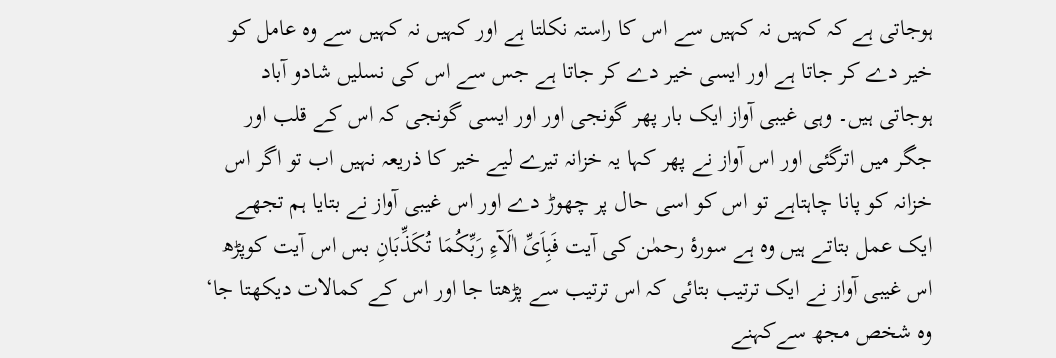ہوجاتی ہے کہ کہیں نہ کہیں سے اس کا راستہ نکلتا ہے اور کہیں نہ کہیں سے وہ عامل کو خیر دے کر جاتا ہے اور ایسی خیر دے کر جاتا ہے جس سے اس کی نسلیں شادو آباد ہوجاتی ہیں۔ وہی غیبی آواز ایک بار پھر گونجی اور اور ایسی گونجی کہ اس کے قلب اور جگر میں اترگئی اور اس آواز نے پھر کہا یہ خزانہ تیرے لیے خیر کا ذریعہ نہیں اب تو اگر اس خزانہ کو پانا چاہتاہے تو اس کو اسی حال پر چھوڑ دے اور اس غیبی آواز نے بتایا ہم تجھے ایک عمل بتاتے ہیں وہ ہے سورۂ رحمٰن کی آیت فَبِاَیِّ اٰلَآءِ رَبِّکُمَا تُکَذِّبَانِ بس اس آیت کوپڑھ اس غیبی آواز نے ایک ترتیب بتائی کہ اس ترتیب سے پڑھتا جا اور اس کے کمالات دیکھتا جا‘ وہ شخص مجھ سےکہنے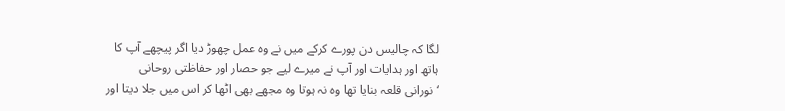لگا کہ چالیس دن پورے کرکے میں نے وہ عمل چھوڑ دیا اگر پیچھے آپ کا ہاتھ اور ہدایات اور آپ نے میرے لیے جو حصار اور حفاظتی روحانی ‘نورانی قلعہ بنایا تھا وہ نہ ہوتا وہ مجھے بھی اٹھا کر اس میں جلا دیتا اور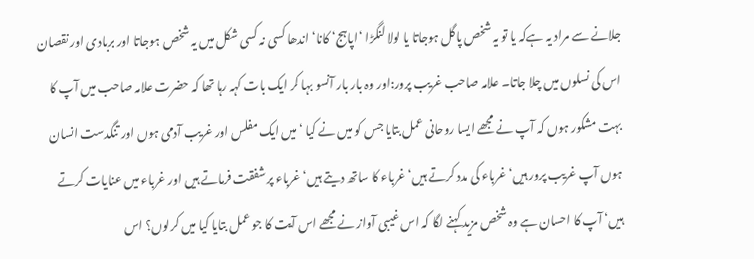جلانے سے مراد یہ ہےکہ یا تو یہ شخص پاگل ہوجاتا یا لولا لنگڑا ‘اپاہج‘ کانا‘ اندھا کسی نہ کسی شکل میں یہ شخص ہوجاتا اور بربادی اور نقصان اس کی نسلوں میں چلا جاتا۔ علامہ صاحب غریب پرور:اور وہ بار بار آنسو بہا کر ایک بات کہہ رہا تھا کہ حضرت علامہ صاحب میں آپ کا بہت مشکور ہوں کہ آپ نے مجھے ایسا روحانی عمل بتایا جس کو میں نے کیا ‘میں ایک مفلس اور غریب آدمی ہوں اور تنگدست انسان ہوں آپ غریب پرور ہیں‘ غرباء کی مدد کرتے ہیں‘ غرباء کا ساتھ دیتے ہیں‘ غرباء پر شفقت فرماتے ہیں اور غرباء میں عنایات کرتے ہیں‘ آپ کا احسان ہے وہ شخص مزید کہنے لگا کہ اس غیبی آواز نے مجھے اس آیت کا جو عمل بتایا کیا میں کرلوں؟ اس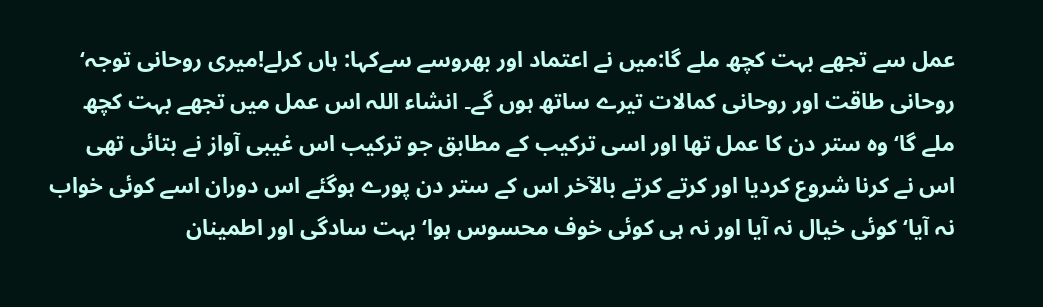عمل سے تجھے بہت کچھ ملے گا:میں نے اعتماد اور بھروسے سےکہا: ہاں کرلے!میری روحانی توجہ‘ روحانی طاقت اور روحانی کمالات تیرے ساتھ ہوں گے۔ انشاء اللہ اس عمل میں تجھے بہت کچھ ملے گا‘ وہ ستر دن کا عمل تھا اور اسی ترکیب کے مطابق جو ترکیب اس غیبی آواز نے بتائی تھی اس نے کرنا شروع کردیا اور کرتے کرتے بالآخر اس کے ستر دن پورے ہوگئے اس دوران اسے کوئی خواب نہ آیا‘کوئی خیال نہ آیا اور نہ ہی کوئی خوف محسوس ہوا‘ بہت سادگی اور اطمینان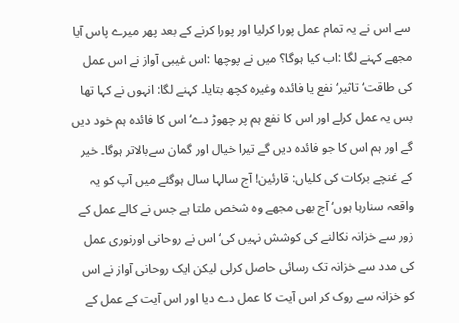سے اس نے یہ تمام عمل پورا کرلیا اور پورا کرنے کے بعد پھر میرے پاس آیا مجھے کہنے لگا :اب کیا ہوگا؟ میں نے پوچھا :اس غیبی آواز نے اس عمل کی طاقت‘ تاثیر‘ نفع یا فائدہ وغیرہ کچھ بتایا۔ کہنے لگا: انہوں نے کہا تھا بس یہ عمل کرلے اور اس کا نفع ہم پر چھوڑ دے‘ اس کا فائدہ ہم خود دیں گے اور ہم اس کا جو فائدہ دیں گے تیرا خیال اور گمان سےبالاتر ہوگا۔ خیر کے غنچے برکات کی کلیاں: قارئین! آج سالہا سال ہوگئے میں آپ کو یہ واقعہ سنارہا ہوں‘ آج بھی مجھے وہ شخص ملتا ہے جس نے کالے عمل کے زور سے خزانہ نکالنے کی کوشش نہیں کی‘ اس نے روحانی اورنوری عمل کی مدد سے خزانہ تک رسائی حاصل کرلی لیکن ایک روحانی آواز نے اس کو خزانہ سے روک کر اس آیت کا عمل دے دیا اور اس آیت کے عمل کے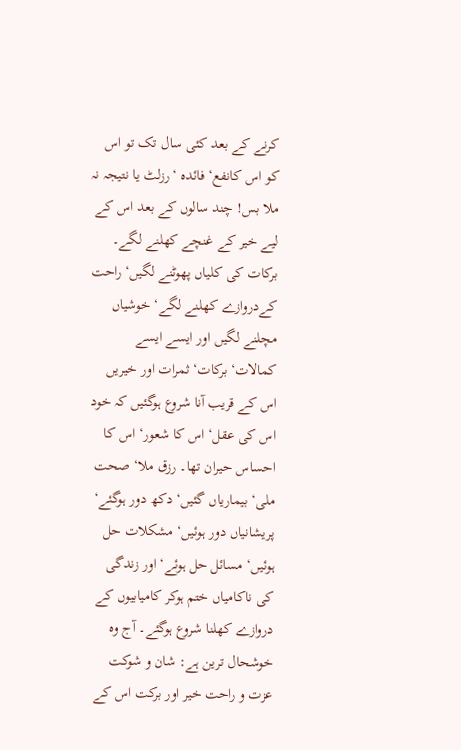کرنے کے بعد کئی سال تک تو اس کو اس کانفع‘ فائدہ ‘رزلٹ یا نتیجہ نہ ملا بس! چند سالوں کے بعد اس کے لیے خیر کے غنچے کھلنے لگے۔ برکات کی کلیاں پھوٹنے لگیں‘ راحت کےدروازے کھلنے لگے‘ خوشیاں مچلنے لگیں اور ایسے ایسے کمالات‘ برکات‘ ثمرات اور خیریں اس کے قریب آنا شروع ہوگئیں کہ خود اس کی عقل‘ اس کا شعور‘ اس کا احساس حیران تھا۔ رزق ملا‘ صحت ملی‘ بیماریاں گئیں‘ دکھ دور ہوگئے‘ پریشانیاں دور ہوئیں‘ مشکلات حل ہوئیں‘ مسائل حل ہوئے‘ اور زندگی کی ناکامیاں ختم ہوکر کامیابیوں کے دروازے کھلنا شروع ہوگئے۔ آج وہ خوشحال ترین ہے: شان و شوکت عزت و راحت خیر اور برکت اس کے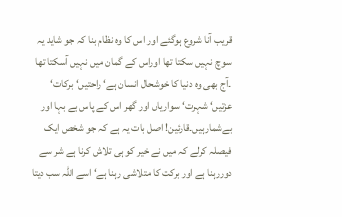قریب آنا شروع ہوگئے اور اس کا وہ نظام بنا کہ جو شاید یہ سوچ نہیں سکتا تھا اوراس کے گمان میں نہیں آسکتا تھا ۔آج بھی وہ دنیا کا خوشحال انسان ہے‘ راحتیں‘ برکات‘ عزتیں‘ شہرت‘ سواریاں اور گھر اس کے پاس بے بہا اور بےشمارہیں۔قارئین! اصل بات یہ ہے کہ جو شخص ایک فیصلہ کرلے کہ میں نے خیر کو ہی تلاش کرنا ہے شر سے دوررہنا ہے اور برکت کا متلاشی رہنا ہے‘ اسے اللہ سب دیتا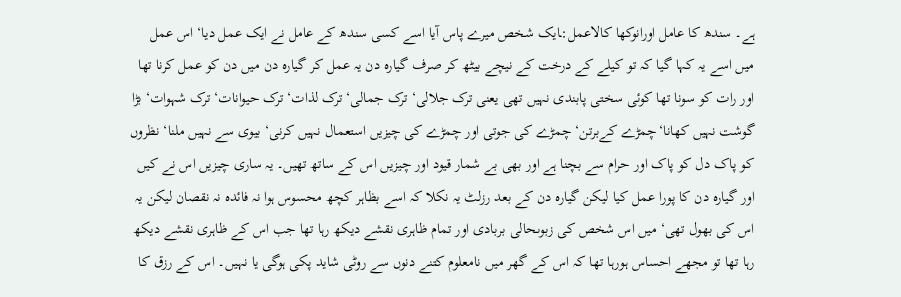ہے۔ سندھ کا عامل اورانوکھا کالاعمل:ـایک شخص میرے پاس آیا اسے کسی سندھ کے عامل نے ایک عمل دیا‘ اس عمل میں اسے یہ کہا گیا کہ تو کیلے کے درخت کے نیچے بیٹھ کر صرف گیارہ دن یہ عمل کر گیارہ دن میں دن کو عمل کرنا تھا اور رات کو سونا تھا کوئی سختی پابندی نہیں تھی یعنی ترک جلالی‘ ترک جمالی‘ ترک لذات‘ ترک حیوانات‘ ترک شہوات‘ بڑا گوشت نہیں کھانا‘چمڑے کےبرتن‘ چمڑے کی جوتی اور چمڑے کی چیزیں استعمال نہیں کرنی‘ بیوی سے نہیں ملنا‘ نظروں کو پاک دل کو پاک اور حرام سے بچنا ہے اور بھی بے شمار قیود اور چیزیں اس کے ساتھ تھیں۔ یہ ساری چیزیں اس نے کیں اور گیارہ دن کا پورا عمل کیا لیکن گیارہ دن کے بعد رزلٹ یہ نکلا کہ اسے بظاہر کچھ محسوس ہوا نہ فائدہ نہ نقصان لیکن یہ اس کی بھول تھی‘ میں اس شخص کی زبوںحالی بربادی اور تمام ظاہری نقشے دیکھ رہا تھا جب اس کے ظاہری نقشے دیکھ رہا تھا تو مجھے احساس ہورہا تھا کہ اس کے گھر میں نامعلوم کتنے دنوں سے روٹی شاید پکی ہوگی یا نہیں۔ اس کے رزق کا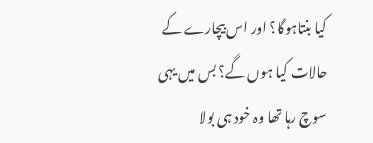کیا بنتاہوگا؟ اور اس بیچارے کے حالات کیا ہوں گے؟ بس میں یہی سوچ رہا تھا وہ خود ہی بولا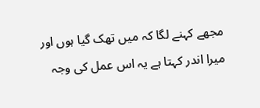مجھے کہنے لگا کہ میں تھک گیا ہوں اور میرا اندر کہتا ہے یہ اس عمل کی وجہ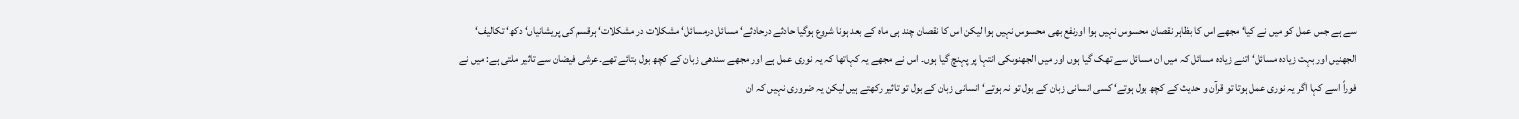سے ہے جس عمل کو میں نے کیا‘ مجھے اس کا بظاہر نقصان محسوس نہیں ہوا اورنفع بھی محسوس نہیں ہوا لیکن اس کا نقصان چند ہی ماہ کے بعد ہونا شروع ہوگیا حادثے درحادثے‘ مسائل درمسائل‘ مشکلات در مشکلات‘ ہرقسم کی پریشانیاں‘ دکھ‘ تکالیف‘ الجھنیں اور بہت زیادہ مسائل‘ اتنے زیادہ مسائل کہ میں ان مسائل سے تھک گیا ہوں اور میں الجھنوںکی انتہا پر پہنچ گیا ہوں۔ اس نے مجھے یہ کہاتھا کہ یہ نوری عمل ہے اور مجھے سندھی زبان کے کچھ بول بتائے تھے۔عرشی فیضان سے تاثیر ملتی ہے: میں نے فوراً اسے کہا اگر یہ نوری عمل ہوتا تو قرآن و حدیث کے کچھ بول ہوتے‘ کسی انسانی زبان کے بول تو نہ ہوتے‘ انسانی زبان کے بول تو تاثیر رکھتے ہیں لیکن یہ ضروری نہیں کہ ان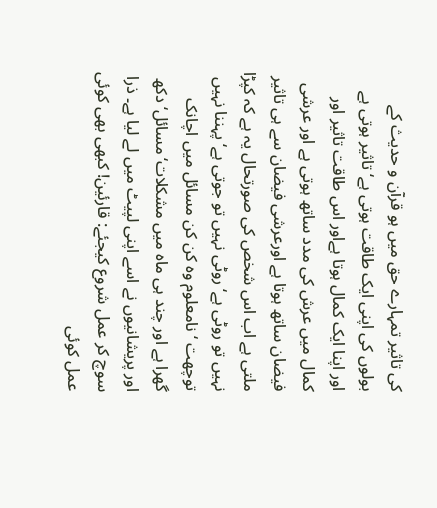کی تاثیر تمہارے حق میں ہو قرآن و حدیث کے بولوں کی اپنی ایک طاقت ہوتی ہے‘ تاثیر ہوتی ہے اور اپنا ایک کمال ہوتا ہےاور اس طاقت تاثیر اور کمال میں عرش کی مدد ساتھ ہوتی ہے اور عرشی فیضان ساتھ ہوتا ہے اورعرشی فیضان سے ہی تاثیر ملتی ہے اب اس شخص کی صورتحال یہ ہے کہ کپڑا نہیں تو روٹی ہے‘ روٹی نہیں تو جوتی ہے‘ پہننا نہیں توچھت ‘نامعلوم وہ کن کن مسائل میں اچانک گھرا ہے اور چند ہی ماہ میں مشکلات‘ مسائل‘ دکھ اور پریشانیوں نے اسے اپنی لپیٹ میں لے لیا ہے۔ ذرا سوچ کر عمل شروع کیجئے: قارئین! کبھی بھی کوئی عمل کوئی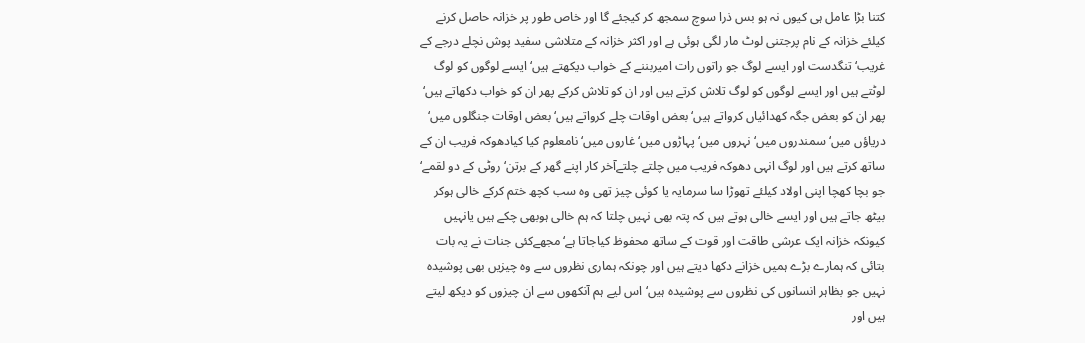کتنا بڑا عامل ہی کیوں نہ ہو بس ذرا سوچ سمجھ کر کیجئے گا اور خاص طور پر خزانہ حاصل کرنے کیلئے خزانہ کے نام پرجتنی لوٹ مار لگی ہوئی ہے اور اکثر خزانہ کے متلاشی سفید پوش نچلے درجے کے غریب‘ تنگدست اور ایسے لوگ جو راتوں رات امیربننے کے خواب دیکھتے ہیں‘ ایسے لوگوں کو لوگ لوٹتے ہیں اور ایسے لوگوں کو لوگ تلاش کرتے ہیں اور ان کو تلاش کرکے پھر ان کو خواب دکھاتے ہیں‘ پھر ان کو بعض جگہ کھدائیاں کرواتے ہیں‘ بعض اوقات چلے کرواتے ہیں‘ بعض اوقات جنگلوں میں‘ دریاؤں میں‘ سمندروں میں‘ نہروں میں‘ پہاڑوں میں‘ غاروں میں‘ نامعلوم کیا کیادھوکہ فریب ان کے ساتھ کرتے ہیں اور لوگ انہی دھوکہ فریب میں چلتے چلتےآخر کار اپنے گھر کے برتن‘ روٹی کے دو لقمے‘ جو بچا کھچا اپنی اولاد کیلئے تھوڑا سا سرمایہ یا کوئی چیز تھی وہ سب کچھ ختم کرکے خالی ہوکر بیٹھ جاتے ہیں اور ایسے خالی ہوتے ہیں کہ پتہ بھی نہیں چلتا کہ ہم خالی ہوبھی چکے ہیں یانہیں کیونکہ خزانہ ایک عرشی طاقت اور قوت کے ساتھ محفوظ کیاجاتا ہے‘ مجھےکئی جنات نے یہ بات بتائی کہ ہمارے بڑے ہمیں خزانے دکھا دیتے ہیں اور چونکہ ہماری نظروں سے وہ چیزیں بھی پوشیدہ نہیں جو بظاہر انسانوں کی نظروں سے پوشیدہ ہیں‘ اس لیے ہم آنکھوں سے ان چیزوں کو دیکھ لیتے ہیں اور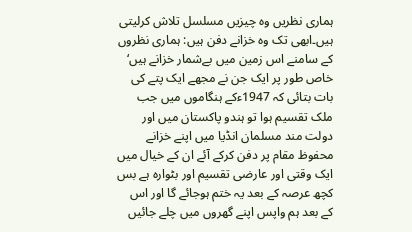ہماری نظریں وہ چیزیں مسلسل تلاش کرلیتی ہیں۔ابھی تک وہ خزانے دفن ہیں: ہماری نظروں کے سامنے اس زمین میں بےشمار خزانے ہیں‘ خاص طور پر ایک جن نے مجھے ایک پتے کی بات بتائی کہ 1947ءکے ہنگاموں میں جب ملک تقسیم ہوا تو ہندو پاکستان میں اور دولت مند مسلمان انڈیا میں اپنے خزانے محفوظ مقام پر دفن کرکے آئے ان کے خیال میں ایک وقتی اور عارضی تقسیم اور بٹوارہ ہے بس کچھ عرصہ کے بعد یہ ختم ہوجائے گا اور اس کے بعد ہم واپس اپنے گھروں میں چلے جائیں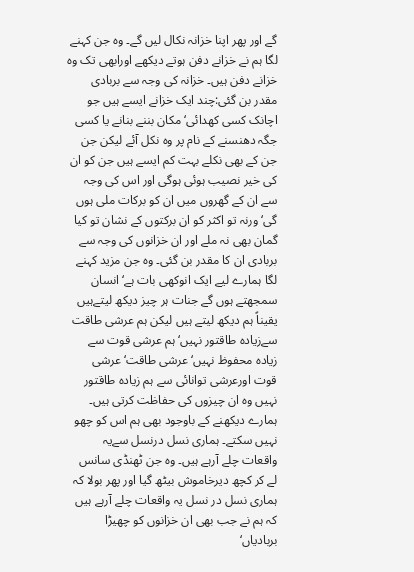گے اور پھر اپنا خزانہ نکال لیں گے۔ وہ جن کہنے لگا ہم نے خزانے دفن ہوتے دیکھے اورابھی تک وہ خزانے دفن ہیں۔ خزانہ کی وجہ سے بربادی مقدر بن گئی:چند ایک خزانے ایسے ہیں جو اچانک کسی کھدائی‘ مکان بننے بنانے یا کسی جگہ دھنسنے کے نام پر وہ نکل آئے لیکن جن جن کے بھی نکلے بہت کم ایسے ہیں جن کو ان کی خیر نصیب ہوئی ہوگی اور اس کی وجہ سے ان کے گھروں میں ان کو برکات ملی ہوں گی‘ ورنہ تو اکثر کو ان برکتوں کے نشان تو کیا گمان بھی نہ ملے اور ان خزانوں کی وجہ سے بربادی ان کا مقدر بن گئی۔ وہ جن مزید کہنے لگا ہمارے لیے ایک انوکھی بات ہے‘ انسان سمجھتے ہوں گے جنات ہر چیز دیکھ لیتےہیں یقیناً ہم دیکھ لیتے ہیں لیکن ہم عرشی طاقت سےزیادہ طاقتور نہیں‘ ہم عرشی قوت سے زیادہ محفوظ نہیں‘ عرشی طاقت‘ عرشی قوت اورعرشی توانائی سے ہم زیادہ طاقتور نہیں وہ ان چیزوں کی حفاظت کرتی ہیں۔ ہمارے دیکھنے کے باوجود بھی ہم اس کو چھو نہیں سکتے۔ ہماری نسل درنسل سےیہ واقعات چلے آرہے ہیں۔ وہ جن ٹھنڈی سانس لے کر کچھ دیرخاموش بیٹھ گیا اور پھر بولا کہ ہماری نسل در نسل یہ واقعات چلے آرہے ہیں کہ ہم نے جب بھی ان خزانوں کو چھیڑا بربادیاں‘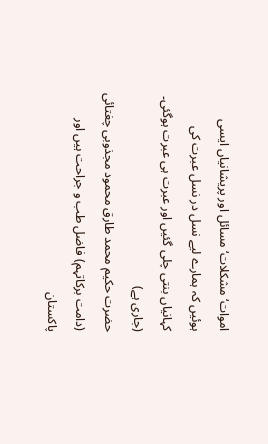اموات‘ مشکلات‘ مسائل اور پریشانیاں ایسی ہوئیں کہ ہمارے لیے نسل در نسل عبرت کی کہانیاں بنتی چلی گئیں اور عبرت ہی عبرت ہوگئی۔ (جاری ہے)
حضرت حکیم محمد طارق محمود مجذوبی چغتائی (دامت برکاتہم) فاضل طب و جراحت ہیں اور پاکستان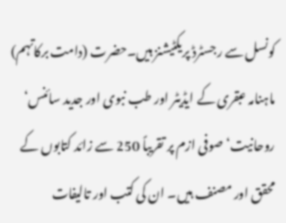کونسل سے رجسٹرڈ پریکٹیشنز ہیں۔حضرت (دامت برکاتہم) ماہنامہ عبقری کے ایڈیٹر اور طب نبوی اور جدید سائنس‘ روحانیت‘ صوفی ازم پر تقریباً 250 سے زائد کتابوں کے محقق اور مصنف ہیں۔ ان کی کتب اور تالیفات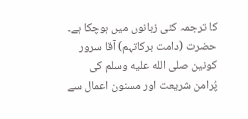کا ترجمہ کئی زبانوں میں ہوچکا ہے۔ حضرت (دامت برکاتہم) آقا سرور کونین صلى الله عليه وسلم کی پُرامن شریعت اور مسنون اعمال سے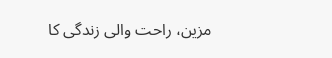مزین، راحت والی زندگی کا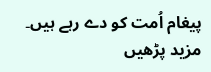پیغام اُمت کو دے رہے ہیں۔ مزید پڑھیں